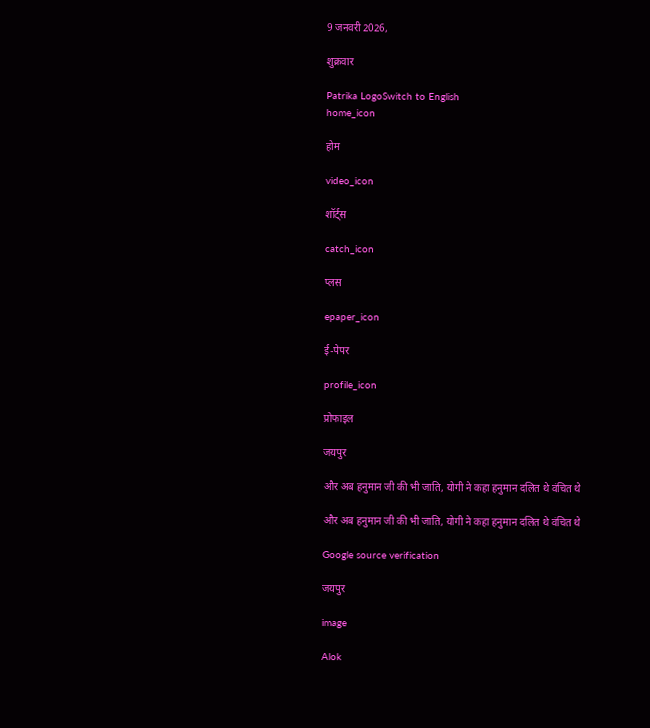9 जनवरी 2026,

शुक्रवार

Patrika LogoSwitch to English
home_icon

होम

video_icon

शॉर्ट्स

catch_icon

प्लस

epaper_icon

ई-पेपर

profile_icon

प्रोफाइल

जयपुर

और अब हनुमान जी की भी जाति, योगी ने कहा हनुमान दलित थे वंचित थे

और अब हनुमान जी की भी जाति, योगी ने कहा हनुमान दलित थे वंचित थे

Google source verification

जयपुर

image

Alok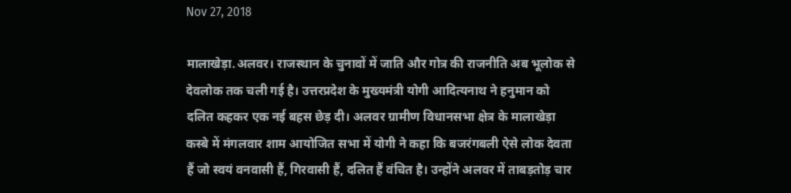Nov 27, 2018

मालाखेड़ा.अलवर। राजस्थान के चुनावों में जाति और गोत्र की राजनीति अब भूलोक से देवलोक तक चली गई है। उत्तरप्रदेश के मुख्यमंत्री योगी आदित्यनाथ ने हनुमान को दलित कहकर एक नई बहस छेड़ दी। अलवर ग्रामीण विधानसभा क्षेत्र के मालाखेड़ा कस्बे में मंगलवार शाम आयोजित सभा में योगी ने कहा कि बजरंगबली ऐसे लोक देवता हैं जो स्वयं वनवासी हैं, गिरवासी हैं, दलित हैं वंचित है। उन्होंने अलवर में ताबड़तोड़ चार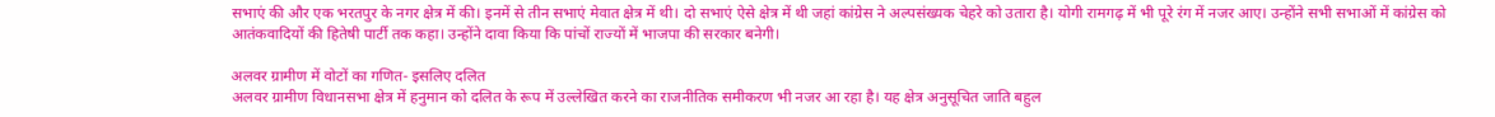सभाएं की और एक भरतपुर के नगर क्षेत्र में की। इनमें से तीन सभाएं मेवात क्षेत्र में थी। दो सभाएं ऐसे क्षेत्र में थी जहां कांग्रेस ने अल्पसंख्यक चेहरे को उतारा है। योगी रामगढ़ में भी पूरे रंग में नजर आए। उन्होंने सभी सभाओं में कांग्रेस को आतंकवादियों की हितेषी पार्टी तक कहा। उन्होंने दावा किया कि पांचों राज्यों में भाजपा की सरकार बनेगी।

अलवर ग्रामीण में वोटों का गणित- इसलिए दलित
अलवर ग्रामीण विधानसभा क्षेत्र में हनुमान को दलित के रूप में उल्लेखित करने का राजनीतिक समीकरण भी नजर आ रहा है। यह क्षेत्र अनुसूचित जाति बहुल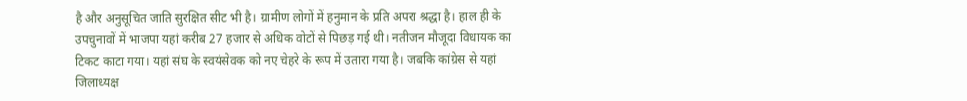है और अनुसूचित जाति सुरक्षित सीट भी है। ग्रामीण लोगों में हनुमान के प्रति अपरा श्रद्धा है। हाल ही के उपचुनावों में भाजपा यहां करीब 27 हजार से अधिक वोटों से पिछड़ गई थी। नतीजन मौजूदा विधायक का टिकट काटा गया। यहां संघ के स्वयंसेवक को नए चेहरे के रूप में उतारा गया है। जबकि कांग्रेस से यहां जिलाध्यक्ष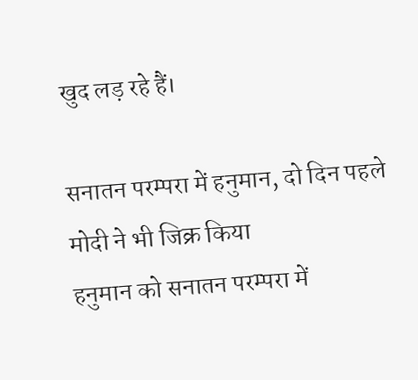खुद लड़ रहे हैं।

सनातन परम्परा में हनुमान, दो दिन पहले मोदी ने भी जिक्र किया
हनुमान को सनातन परम्परा में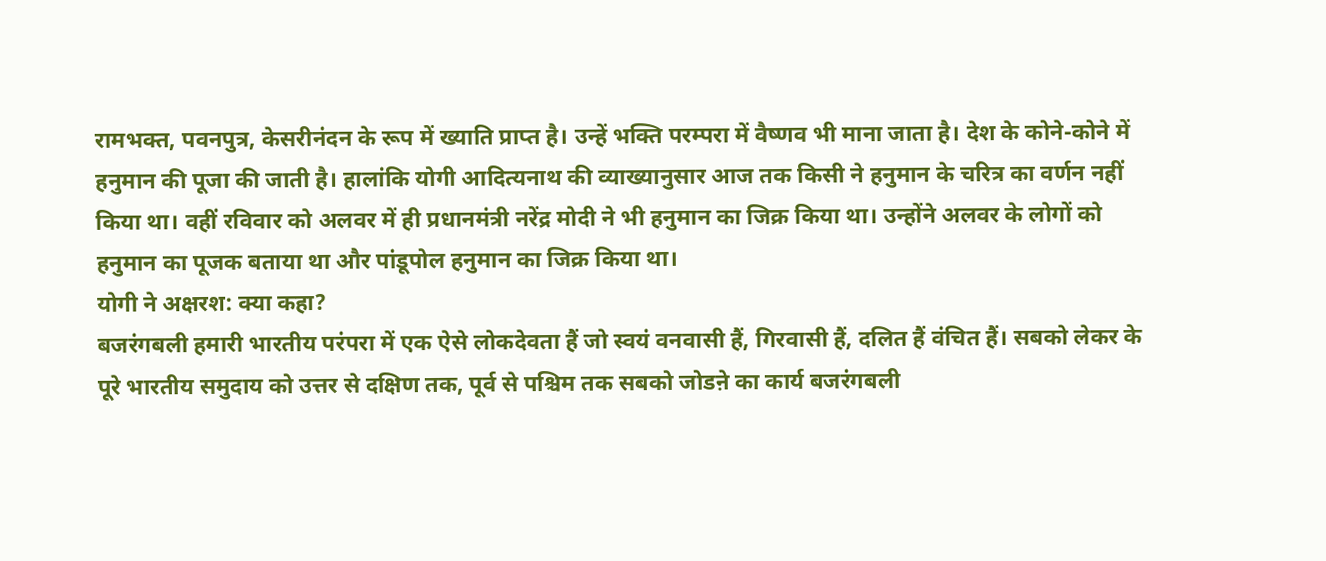रामभक्त, पवनपुत्र, केसरीनंदन के रूप में ख्याति प्राप्त है। उन्हें भक्ति परम्परा में वैष्णव भी माना जाता है। देश के कोने-कोने में हनुमान की पूजा की जाती है। हालांकि योगी आदित्यनाथ की व्याख्यानुसार आज तक किसी ने हनुमान के चरित्र का वर्णन नहीं किया था। वहीं रविवार को अलवर में ही प्रधानमंत्री नरेंद्र मोदी ने भी हनुमान का जिक्र किया था। उन्होंने अलवर के लोगों को हनुमान का पूजक बताया था और पांडूपोल हनुमान का जिक्र किया था।
योगी ने अक्षरश: क्या कहा?
बजरंगबली हमारी भारतीय परंपरा में एक ऐसे लोकदेवता हैं जो स्वयं वनवासी हैं, गिरवासी हैं, दलित हैं वंचित हैं। सबको लेकर के पूरे भारतीय समुदाय को उत्तर से दक्षिण तक, पूर्व से पश्चिम तक सबको जोडऩे का कार्य बजरंगबली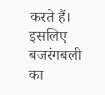करते हैं। इसलिए बजरंगबली का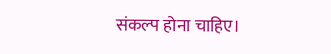संकल्प होना चाहिए।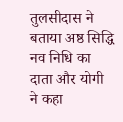तुलसीदास ने बताया अष्ठ सिद्धि नव निधि का दाता और योगी ने कहा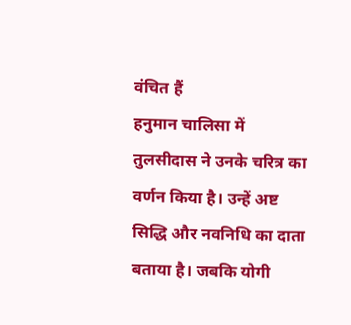वंचित हैं
हनुमान चालिसा में तुलसीदास ने उनके चरित्र का वर्णन किया है। उन्हें अष्ट सिद्धि और नवनिधि का दाता बताया है। जबकि योगी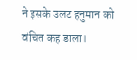ने इसके उलट हनुमान को वंचित कह डाला।